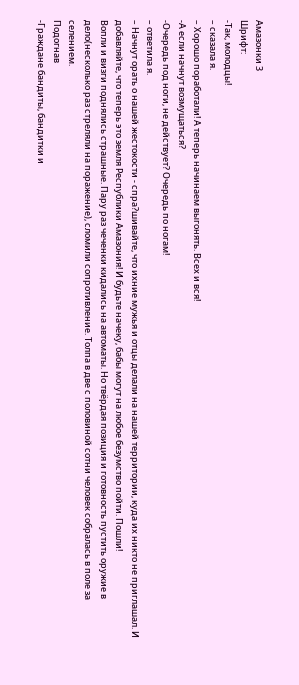Амазонки 3
Шрифт:
-Так, молодцы!
– сказала я.
– Хорошо поработали! А теперь начинаем выгонять. Всех и вся!
-А если начнут возмущаться?
-Очередь под ноги, не действует? Очередь по ногам!
– ответила я.
– Начнут орать о нашей жестокости - спра?шивайте, что ихние мужья и отцы делали на нашей территории, куда их никто не приглашал. И добавляйте, что теперь это земля Республики Амазония! И будьте начеку, бабы могут на любое безумство пойти. Пошли!
Вопли и визги поднялись страшные. Пару раз чеченки кидались на автоматы. Но твёрдая позиция и готовность пустить оружие в дело(несколько раз стреляли на поражение), сломили сопротивление. Толпа в две с половиной сотни человек собралась в поле за селением.
Подогнав
-Граждане бандиты, бандитки и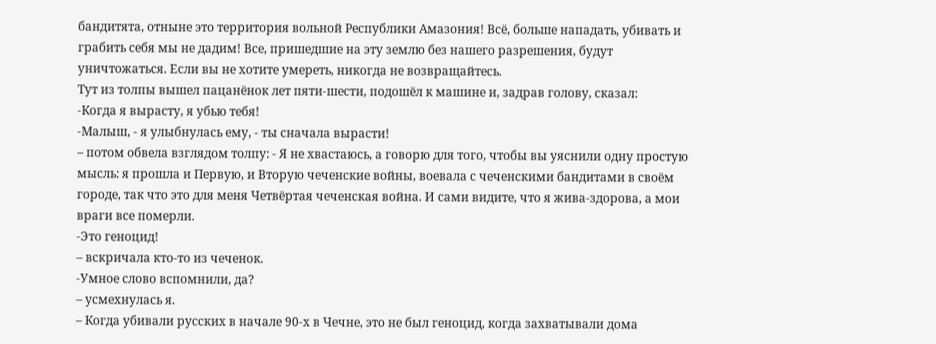бандитята, отныне это территория вольной Республики Амазония! Всё, больше нападать, убивать и грабить себя мы не дадим! Все, пришедшие на эту землю без нашего разрешения, будут уничтожаться. Если вы не хотите умереть, никогда не возвращайтесь.
Тут из толпы вышел пацанёнок лет пяти-шести, подошёл к машине и, задрав голову, сказал:
-Когда я вырасту, я убью тебя!
-Малыш, - я улыбнулась ему, - ты сначала вырасти!
– потом обвела взглядом толпу: - Я не хвастаюсь, а говорю для того, чтобы вы уяснили одну простую мысль: я прошла и Первую, и Вторую чеченские войны, воевала с чеченскими бандитами в своём городе, так что это для меня Четвёртая чеченская война. И сами видите, что я жива-здорова, а мои враги все померли.
-Это геноцид!
– вскричала кто-то из чеченок.
-Умное слово вспомнили, да?
– усмехнулась я.
– Когда убивали русских в начале 90-х в Чечне, это не был геноцид, когда захватывали дома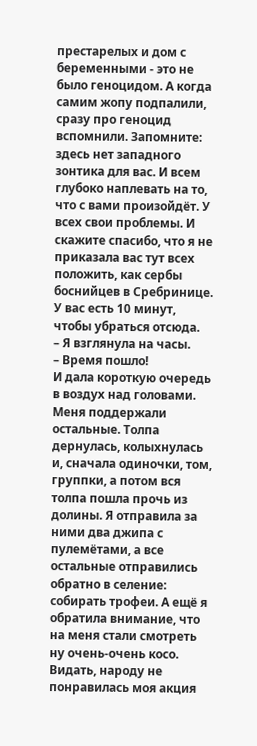престарелых и дом с беременными - это не было геноцидом. А когда самим жопу подпалили, сразу про геноцид вспомнили. Запомните: здесь нет западного зонтика для вас. И всем глубоко наплевать на то, что с вами произойдёт. У всех свои проблемы. И скажите спасибо, что я не приказала вас тут всех положить, как сербы боснийцев в Сребринице. У вас есть 10 минут, чтобы убраться отсюда.
– Я взглянула на часы.
– Время пошло!
И дала короткую очередь в воздух над головами. Меня поддержали остальные. Толпа дернулась, колыхнулась и, сначала одиночки, том, группки, а потом вся толпа пошла прочь из долины. Я отправила за ними два джипа с пулемётами, а все остальные отправились обратно в селение: собирать трофеи. А ещё я обратила внимание, что на меня стали смотреть ну очень-очень косо. Видать, народу не понравилась моя акция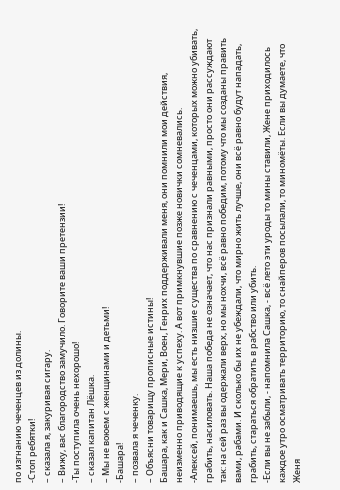по изгнанию чеченцев из долины.
-Стоп ребятки!
– сказала я, закуривая сигару.
– Вижу, вас благородство замучило. Говорите ваши претензии!
-Ты поступила очень нехорошо!
– сказал капитан Лёшка.
– Мы не воюем с женщинами и детьми!
-Башара!
– позвала я чеченку.
– Объясни товарищу прописные истины!
Башара, как и Сашка, Мери, Воен, Генрих поддерживали меня, они помнили мои действия, неизменно приводящие к успеху. А вот примкнувшие позже новички сомневались.
-Алексей, понимаешь, мы есть низшие существа по сравнению с чеченцами, которых можно убивать, грабить, насиловать. Наша победа не означает, что нас признали равными, просто они рассуждают так: на сей раз вы одержали верх, но мы нохчи, всё равно победим, потому что мы созданы править вами, рабами. И сколько бы их не убеждали, что мирно жить лучше, они всё равно будут нападать, грабить, стараться обратить в рабство или убить.
-Если вы не забыли, - напомнила Сашка, - всё лето эти уроды то мины ставили, Жене приходилось каждое утро осматривать территорию, то снайперов посылали, то миномёты. Если вы думаете, что Женя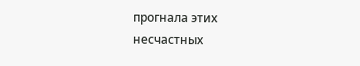прогнала этих несчастных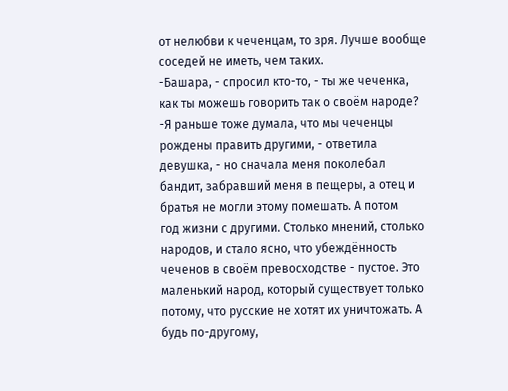от нелюбви к чеченцам, то зря. Лучше вообще соседей не иметь, чем таких.
-Башара, - спросил кто-то, - ты же чеченка, как ты можешь говорить так о своём народе?
-Я раньше тоже думала, что мы чеченцы рождены править другими, - ответила девушка, - но сначала меня поколебал бандит, забравший меня в пещеры, а отец и братья не могли этому помешать. А потом
год жизни с другими. Столько мнений, столько народов, и стало ясно, что убеждённость чеченов в своём превосходстве - пустое. Это маленький народ, который существует только потому, что русские не хотят их уничтожать. А будь по-другому,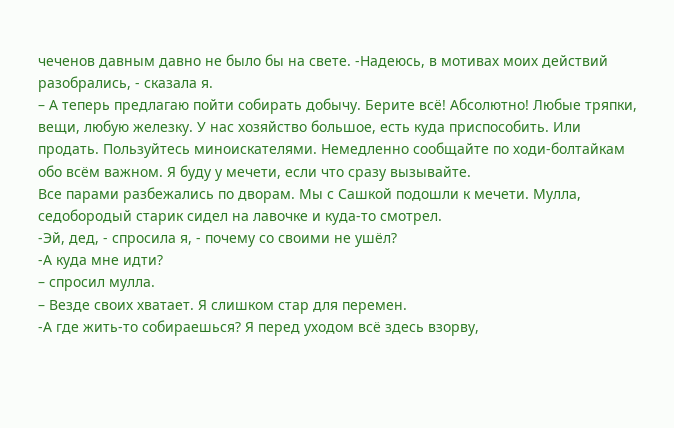чеченов давным давно не было бы на свете. -Надеюсь, в мотивах моих действий разобрались, - сказала я.
– А теперь предлагаю пойти собирать добычу. Берите всё! Абсолютно! Любые тряпки, вещи, любую железку. У нас хозяйство большое, есть куда приспособить. Или продать. Пользуйтесь миноискателями. Немедленно сообщайте по ходи-болтайкам обо всём важном. Я буду у мечети, если что сразу вызывайте.
Все парами разбежались по дворам. Мы с Сашкой подошли к мечети. Мулла, седобородый старик сидел на лавочке и куда-то смотрел.
-Эй, дед, - спросила я, - почему со своими не ушёл?
-А куда мне идти?
– спросил мулла.
– Везде своих хватает. Я слишком стар для перемен.
-А где жить-то собираешься? Я перед уходом всё здесь взорву,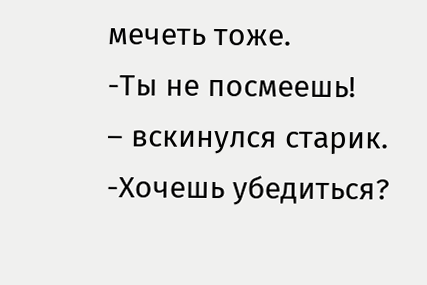мечеть тоже.
-Ты не посмеешь!
– вскинулся старик.
-Хочешь убедиться?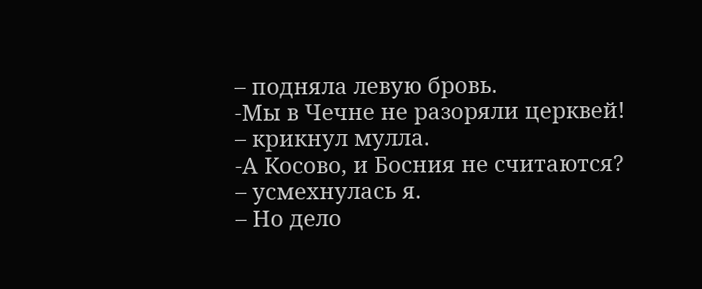– подняла левую бровь.
-Мы в Чечне не разоряли церквей!
– крикнул мулла.
-А Косово, и Босния не считаются?
– усмехнулась я.
– Но дело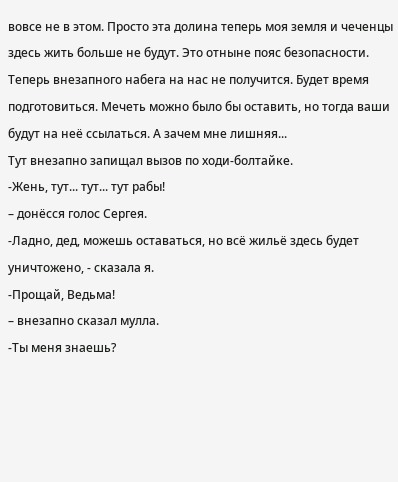вовсе не в этом. Просто эта долина теперь моя земля и чеченцы здесь жить больше не будут. Это отныне пояс безопасности. Теперь внезапного набега на нас не получится. Будет время подготовиться. Мечеть можно было бы оставить, но тогда ваши будут на неё ссылаться. А зачем мне лишняя...
Тут внезапно запищал вызов по ходи-болтайке.
-Жень, тут... тут... тут рабы!
– донёсся голос Сергея.
-Ладно, дед, можешь оставаться, но всё жильё здесь будет уничтожено, - сказала я.
-Прощай, Ведьма!
– внезапно сказал мулла.
-Ты меня знаешь?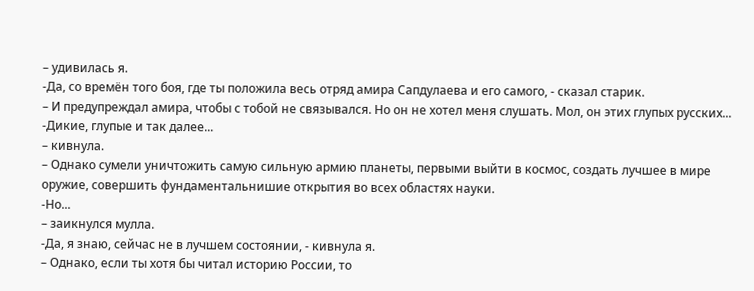– удивилась я.
-Да, со времён того боя, где ты положила весь отряд амира Сапдулаева и его самого, - сказал старик.
– И предупреждал амира, чтобы с тобой не связывался. Но он не хотел меня слушать. Мол, он этих глупых русских...
-Дикие, глупые и так далее...
– кивнула.
– Однако сумели уничтожить самую сильную армию планеты, первыми выйти в космос, создать лучшее в мире оружие, совершить фундаментальнишие открытия во всех областях науки.
-Но...
– заикнулся мулла.
-Да, я знаю, сейчас не в лучшем состоянии, - кивнула я.
– Однако, если ты хотя бы читал историю России, то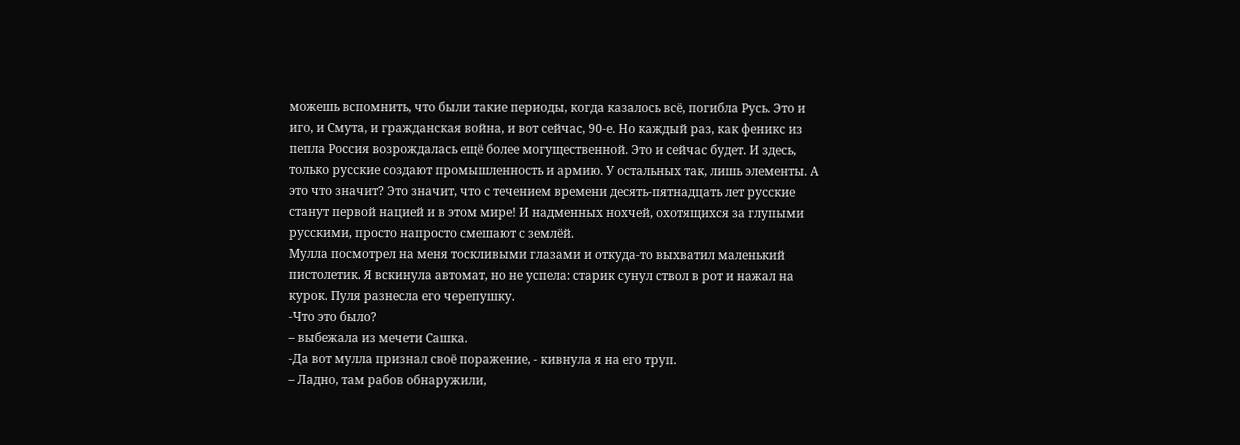можешь вспомнить, что были такие периоды, когда казалось всё, погибла Русь. Это и иго, и Смута, и гражданская война, и вот сейчас, 90-е. Но каждый раз, как феникс из пепла Россия возрождалась ещё более могущественной. Это и сейчас будет. И здесь, только русские создают промышленность и армию. У остальных так, лишь элементы. А это что значит? Это значит, что с течением времени десять-пятнадцать лет русские станут первой нацией и в этом мире! И надменных нохчей, охотящихся за глупыми русскими, просто напросто смешают с землёй.
Мулла посмотрел на меня тоскливыми глазами и откуда-то выхватил маленький пистолетик. Я вскинула автомат, но не успела: старик сунул ствол в рот и нажал на курок. Пуля разнесла его черепушку.
-Что это было?
– выбежала из мечети Сашка.
-Да вот мулла признал своё поражение, - кивнула я на его труп.
– Ладно, там рабов обнаружили,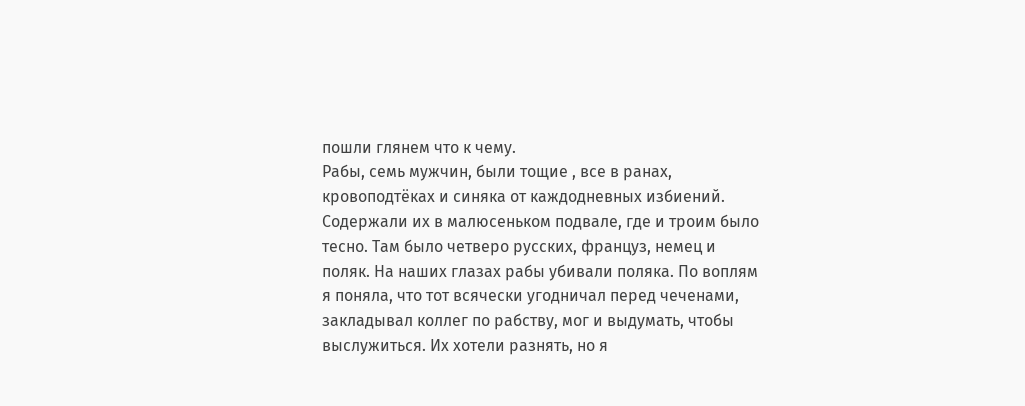пошли глянем что к чему.
Рабы, семь мужчин, были тощие , все в ранах, кровоподтёках и синяка от каждодневных избиений. Содержали их в малюсеньком подвале, где и троим было тесно. Там было четверо русских, француз, немец и поляк. На наших глазах рабы убивали поляка. По воплям я поняла, что тот всячески угодничал перед чеченами, закладывал коллег по рабству, мог и выдумать, чтобы выслужиться. Их хотели разнять, но я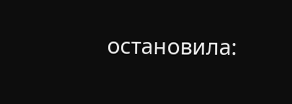остановила: